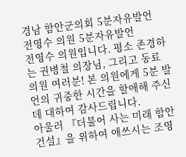경남 함안군의회 5분자유발언
전영수 의원 5분자유발언
전영수 의원입니다. 평소 존경하는 권병철 의장님, 그리고 동료 의원 여러분! 본 의원에게 5분 발언의 귀중한 시간을 할애해 주신데 대하여 감사드립니다.
아울러 『더불어 사는 미래 함안 건설』을 위하여 애쓰시는 조영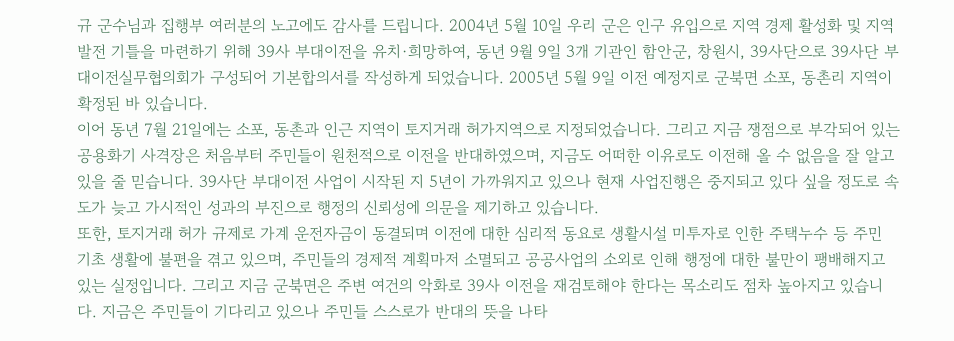규 군수님과 집행부 여러분의 노고에도 감사를 드립니다. 2004년 5월 10일 우리 군은 인구 유입으로 지역 경제 활성화 및 지역 발전 기틀을 마련하기 위해 39사 부대이전을 유치·희망하여, 동년 9월 9일 3개 기관인 함안군, 창원시, 39사단으로 39사단 부대이전실무협의회가 구성되어 기본합의서를 작성하게 되었습니다. 2005년 5월 9일 이전 예정지로 군북면 소포, 동촌리 지역이 확정된 바 있습니다.
이어 동년 7월 21일에는 소포, 동촌과 인근 지역이 토지거래 허가지역으로 지정되었습니다. 그리고 지금 쟁점으로 부각되어 있는 공용화기 사격장은 처음부터 주민들이 원천적으로 이전을 반대하였으며, 지금도 어떠한 이유로도 이전해 올 수 없음을 잘 알고 있을 줄 믿습니다. 39사단 부대이전 사업이 시작된 지 5년이 가까워지고 있으나 현재 사업진행은 중지되고 있다 싶을 정도로 속도가 늦고 가시적인 성과의 부진으로 행정의 신뢰성에 의문을 제기하고 있습니다.
또한, 토지거래 허가 규제로 가계 운전자금이 동결되며 이전에 대한 심리적 동요로 생활시설 미투자로 인한 주택누수 등 주민 기초 생활에 불편을 겪고 있으며, 주민들의 경제적 계획마저 소멸되고 공공사업의 소외로 인해 행정에 대한 불만이 팽배해지고 있는 실정입니다. 그리고 지금 군북면은 주변 여건의 악화로 39사 이전을 재검토해야 한다는 목소리도 점차 높아지고 있습니다. 지금은 주민들이 기다리고 있으나 주민들 스스로가 반대의 뜻을 나타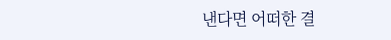낸다면 어떠한 결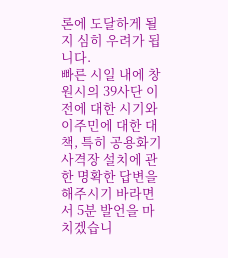론에 도달하게 될지 심히 우려가 됩니다.
빠른 시일 내에 창원시의 39사단 이전에 대한 시기와 이주민에 대한 대책, 특히 공용화기 사격장 설치에 관한 명확한 답변을 해주시기 바라면서 5분 발언을 마치겠습니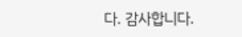다. 감사합니다.